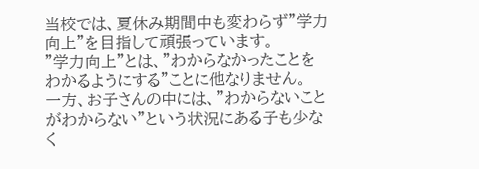当校では、夏休み期間中も変わらず”学力向上”を目指して頑張っています。
”学力向上”とは、”わからなかったことをわかるようにする”ことに他なりません。
一方、お子さんの中には、”わからないことがわからない”という状況にある子も少なく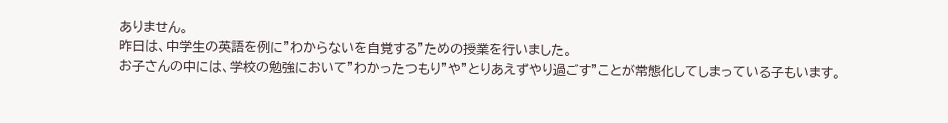ありません。
昨日は、中学生の英語を例に”わからないを自覚する”ための授業を行いました。
お子さんの中には、学校の勉強において”わかったつもり”や”とりあえずやり過ごす”ことが常態化してしまっている子もいます。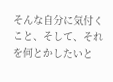そんな自分に気付くこと、そして、それを何とかしたいと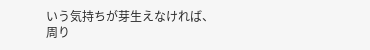いう気持ちが芽生えなければ、
周り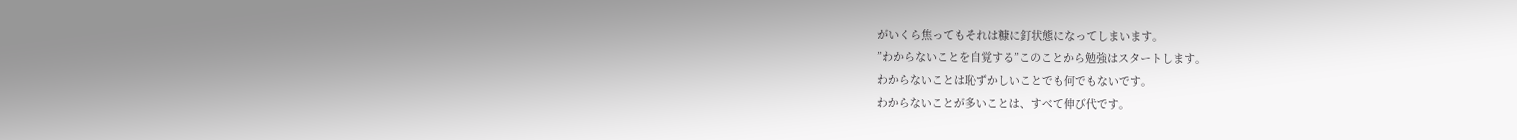がいくら焦ってもそれは糠に釘状態になってしまいます。
”わからないことを自覚する”このことから勉強はスタートします。
わからないことは恥ずかしいことでも何でもないです。
わからないことが多いことは、すべて伸び代です。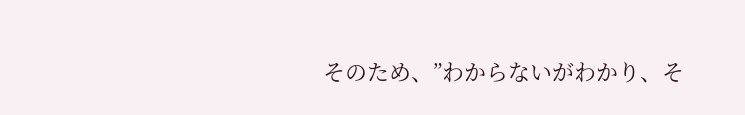そのため、”わからないがわかり、そ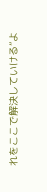れをここで解決していける”よ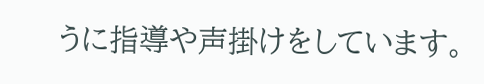うに指導や声掛けをしています。